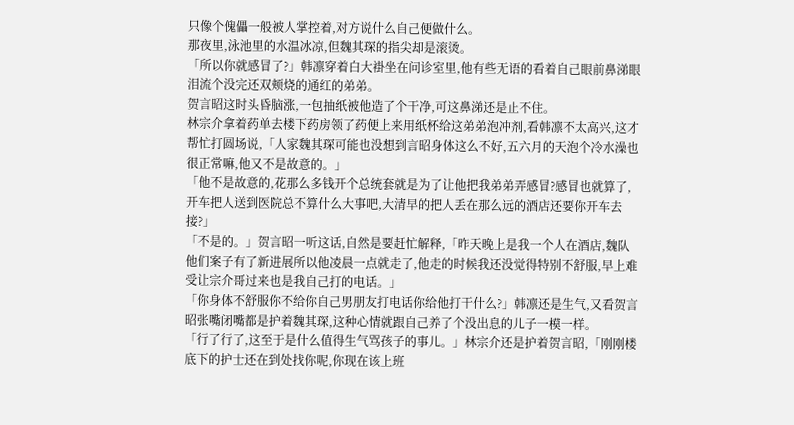只像个傀儡一般被人掌控着,对方说什么自己便做什么。
那夜里,泳池里的水温冰凉,但魏其琛的指尖却是滚烫。
「所以你就感冒了?」韩凛穿着白大褂坐在问诊室里,他有些无语的看着自己眼前鼻涕眼泪流个没完还双颊烧的通红的弟弟。
贺言昭这时头昏脑涨,一包抽纸被他造了个干净,可这鼻涕还是止不住。
林宗介拿着药单去楼下药房领了药便上来用纸杯给这弟弟泡冲剂,看韩凛不太高兴,这才帮忙打圆场说,「人家魏其琛可能也没想到言昭身体这么不好,五六月的天泡个冷水澡也很正常嘛,他又不是故意的。」
「他不是故意的,花那么多钱开个总统套就是为了让他把我弟弟弄感冒?感冒也就算了,开车把人送到医院总不算什么大事吧,大清早的把人丢在那么远的酒店还要你开车去接?」
「不是的。」贺言昭一听这话,自然是要赶忙解释,「昨天晚上是我一个人在酒店,魏队他们案子有了新进展所以他凌晨一点就走了,他走的时候我还没觉得特别不舒服,早上难受让宗介哥过来也是我自己打的电话。」
「你身体不舒服你不给你自己男朋友打电话你给他打干什么?」韩凛还是生气,又看贺言昭张嘴闭嘴都是护着魏其琛,这种心情就跟自己养了个没出息的儿子一模一样。
「行了行了,这至于是什么值得生气骂孩子的事儿。」林宗介还是护着贺言昭,「刚刚楼底下的护士还在到处找你呢,你现在该上班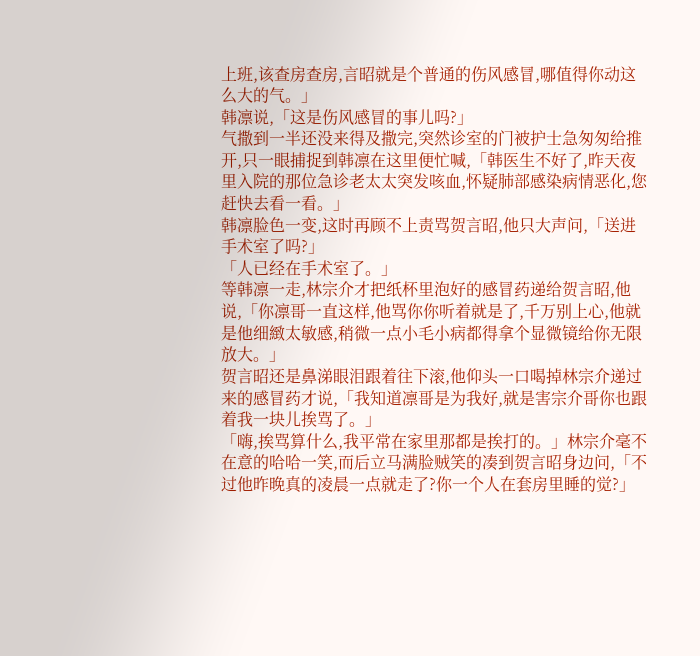上班,该查房查房,言昭就是个普通的伤风感冒,哪值得你动这么大的气。」
韩凛说,「这是伤风感冒的事儿吗?」
气撒到一半还没来得及撒完,突然诊室的门被护士急匆匆给推开,只一眼捕捉到韩凛在这里便忙喊,「韩医生不好了,昨天夜里入院的那位急诊老太太突发咳血,怀疑肺部感染病情恶化,您赶快去看一看。」
韩凛脸色一变,这时再顾不上责骂贺言昭,他只大声问,「送进手术室了吗?」
「人已经在手术室了。」
等韩凛一走,林宗介才把纸杯里泡好的感冒药递给贺言昭,他说,「你凛哥一直这样,他骂你你听着就是了,千万别上心,他就是他细緻太敏感,稍微一点小毛小病都得拿个显微镜给你无限放大。」
贺言昭还是鼻涕眼泪跟着往下滚,他仰头一口喝掉林宗介递过来的感冒药才说,「我知道凛哥是为我好,就是害宗介哥你也跟着我一块儿挨骂了。」
「嗨,挨骂算什么,我平常在家里那都是挨打的。」林宗介毫不在意的哈哈一笑,而后立马满脸贼笑的凑到贺言昭身边问,「不过他昨晚真的凌晨一点就走了?你一个人在套房里睡的觉?」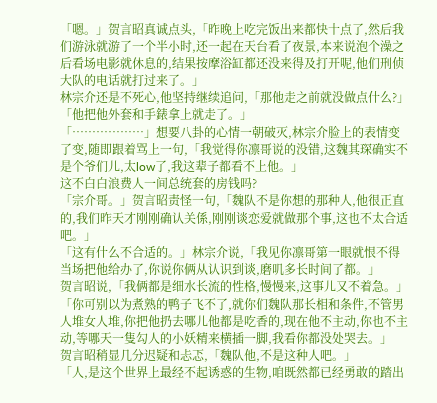「嗯。」贺言昭真诚点头,「昨晚上吃完饭出来都快十点了,然后我们游泳就游了一个半小时,还一起在天台看了夜景,本来说泡个澡之后看场电影就休息的,结果按摩浴缸都还没来得及打开呢,他们刑侦大队的电话就打过来了。」
林宗介还是不死心,他坚持继续追问,「那他走之前就没做点什么?」
「他把他外套和手錶拿上就走了。」
「………………」想要八卦的心情一朝破灭,林宗介脸上的表情变了变,随即跟着骂上一句,「我觉得你凛哥说的没错,这魏其琛确实不是个爷们儿,太low了,我这辈子都看不上他。」
这不白白浪费人一间总统套的房钱吗?
「宗介哥。」贺言昭责怪一句,「魏队不是你想的那种人,他很正直的,我们昨天才刚刚确认关係,刚刚谈恋爱就做那个事,这也不太合适吧。」
「这有什么不合适的。」林宗介说,「我见你凛哥第一眼就恨不得当场把他给办了,你说你俩从认识到谈,磨叽多长时间了都。」
贺言昭说,「我俩都是细水长流的性格,慢慢来,这事儿又不着急。」
「你可别以为煮熟的鸭子飞不了,就你们魏队那长相和条件,不管男人堆女人堆,你把他扔去哪儿他都是吃香的,现在他不主动,你也不主动,等哪天一隻勾人的小妖精来横插一脚,我看你都没处哭去。」
贺言昭稍显几分迟疑和忐忑,「魏队他,不是这种人吧。」
「人,是这个世界上最经不起诱惑的生物,咱既然都已经勇敢的踏出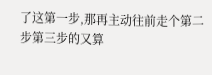了这第一步,那再主动往前走个第二步第三步的又算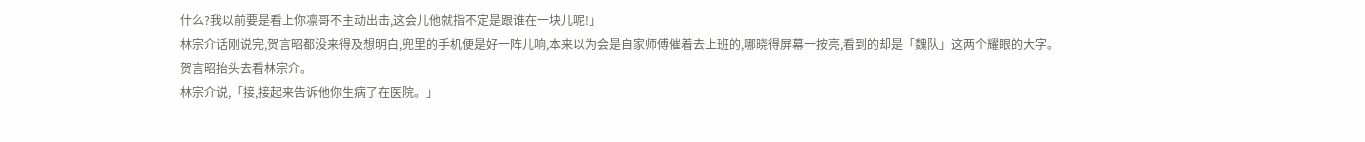什么?我以前要是看上你凛哥不主动出击,这会儿他就指不定是跟谁在一块儿呢!」
林宗介话刚说完,贺言昭都没来得及想明白,兜里的手机便是好一阵儿响,本来以为会是自家师傅催着去上班的,哪晓得屏幕一按亮,看到的却是「魏队」这两个耀眼的大字。
贺言昭抬头去看林宗介。
林宗介说,「接,接起来告诉他你生病了在医院。」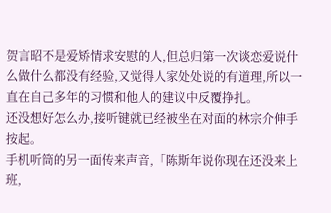贺言昭不是爱矫情求安慰的人,但总归第一次谈恋爱说什么做什么都没有经验,又觉得人家处处说的有道理,所以一直在自己多年的习惯和他人的建议中反覆挣扎。
还没想好怎么办,接听键就已经被坐在对面的林宗介伸手按起。
手机听筒的另一面传来声音,「陈斯年说你现在还没来上班,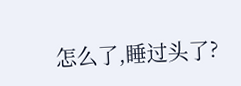怎么了,睡过头了?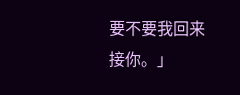要不要我回来接你。」